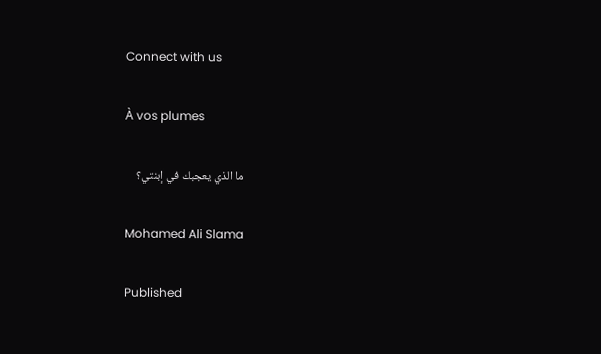Connect with us

À vos plumes

ما الذي يعجبك في إبنتي؟

Mohamed Ali Slama

Published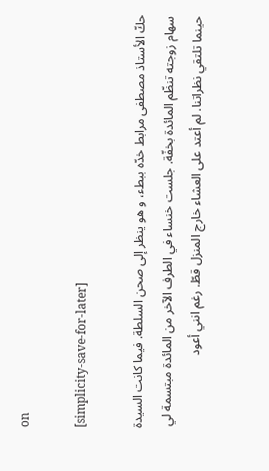on

[simplicity-save-for-later]

حكّ الأستاذ مصطفى مرابط خدّه ببطء، و هو ينظر إلى صحن السلطة. فيما كانت السيدة سهام زوجته تنظّم المائدة بخفّة. جلست خنساء في الطرف الآخر من المائدة مبتسمة لي حينما تلتقي نظراتنا. لم أعتد على العشاء خارج المنزل قطّ. رغم انني أعود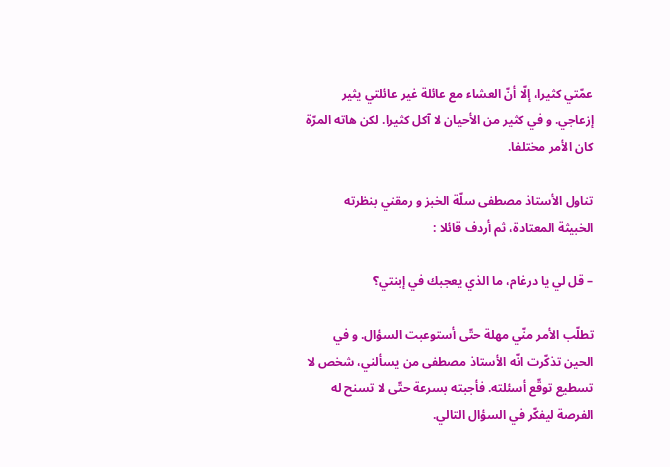عمّتي كثيرا، إلّا أنّ العشاء مع عائلة غير عائلتي يثير إزعاجي. و في كثير من الأحيان لا آكل كثيرا. لكن هاته المرّة كان الأمر مختلفا.

تناول الأستاذ مصطفى سلّة الخبز و رمقني بنظرته الخبيثة المعتادة، ثم أردف قائلا :

– قل لي يا درغام، ما الذي يعجبك في إبنتي؟

تطلّب الأمر منّي مهلة حتّى أستوعبت السؤال. و في الحين تذكّرت انّه الأستاذ مصطفى من يسألني، شخص لا تسطيع توقّع أسئلته. فأجبته بسرعة حتّى لا تسنح له الفرصة ليفكّر في السؤال التالي.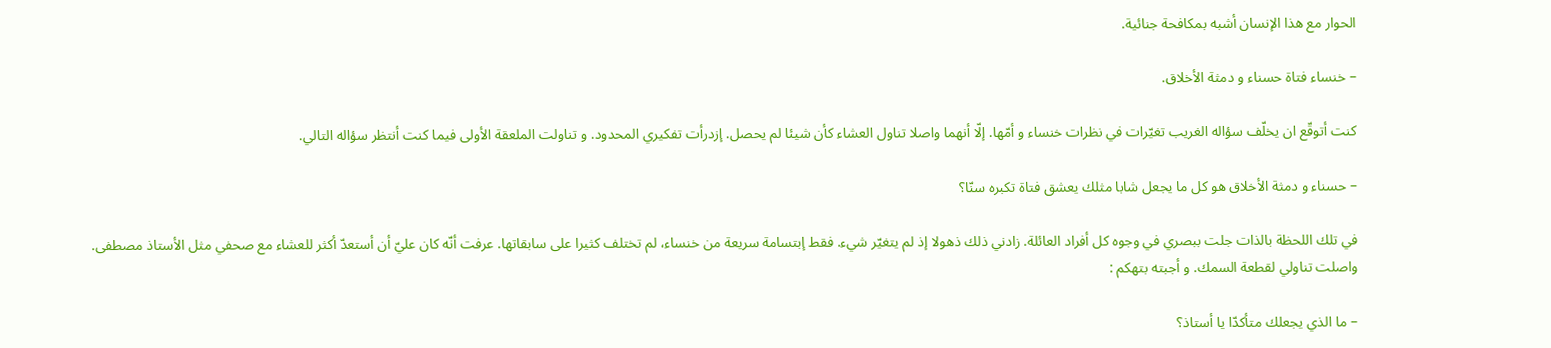الحوار مع هذا الإنسان أشبه بمكافحة جنائية.

– خنساء فتاة حسناء و دمثة الأخلاق.

كنت أتوقّع ان يخلّف سؤاله الغريب تغيّرات في نظرات خنساء و أمّها. إلّا أنهما واصلا تناول العشاء كأن شيئا لم يحصل. إزدرأت تفكيري المحدود. و تناولت الملعقة الأولى فيما كنت أنتظر سؤاله التالي.

– حسناء و دمثة الأخلاق هو كل ما يجعل شابا مثلك يعشق فتاة تكبره سنّا؟

في تلك اللحظة بالذات جلت ببصري في وجوه كل أفراد العائلة. زادني ذلك ذهولا إذ لم يتغيّر شيء. فقط إبتسامة سريعة من خنساء، لم تختلف كثيرا على سابقاتها. عرفت أنّه كان عليّ أن أستعدّ أكثر للعشاء مع صحفي مثل الأستاذ مصطفى.
واصلت تناولي لقطعة السمك. و أجبته بتهكم :

– ما الذي يجعلك متأكدّا يا أستاذ؟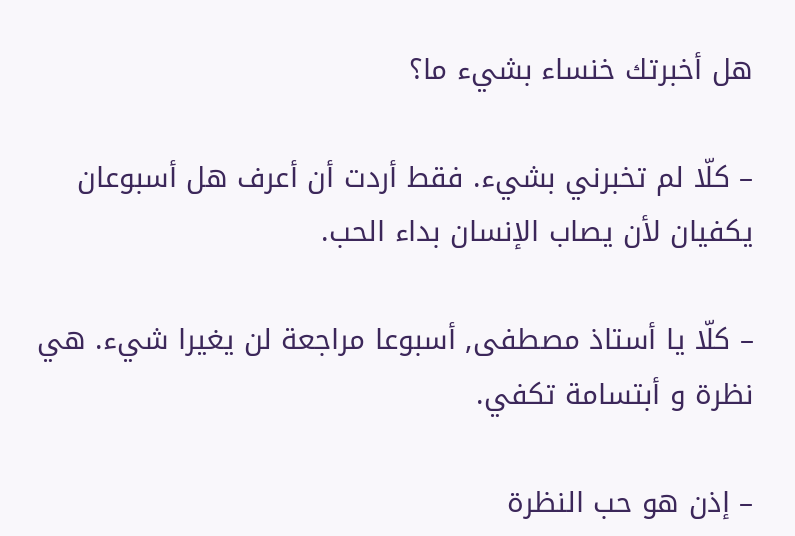هل أخبرتك خنساء بشيء ما؟

– كلّا لم تخبرني بشيء. فقط أردت أن أعرف هل أسبوعان يكفيان لأن يصاب الإنسان بداء الحب.

– كلّا يا أستاذ مصطفى, أسبوعا مراجعة لن يغيرا شيء. هي نظرة و أبتسامة تكفي.

– إذن هو حب النظرة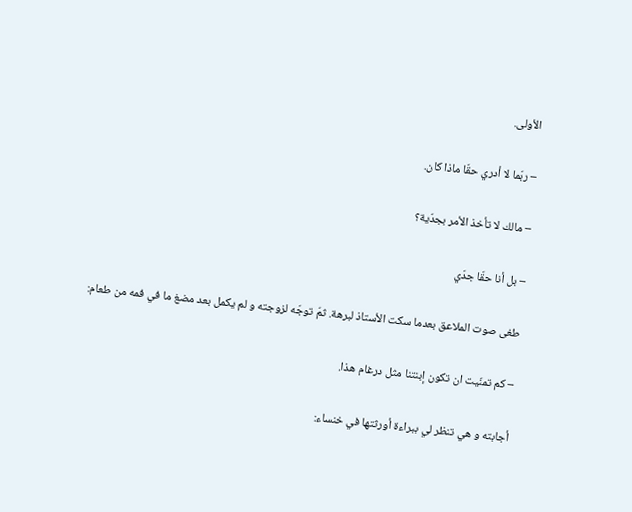الأولى.

– ربّما لا أدري حقّا ماذا كان.

– مالك لا تأخذ الأمر بجدّية؟

– بل أنا حقّا جدّي

طغى صوت الملاعق بعدما سكت الأستاذ لبرهة. ثمّ توجّه لزوجته و لم يكمل بعد مضغ ما في فمه من طعام:

– كم تمنّيت ان تكون إبنتنا مثل درغام هذا.

أجابته و هي تنظر لي ببراءة أورثتها في خنساء: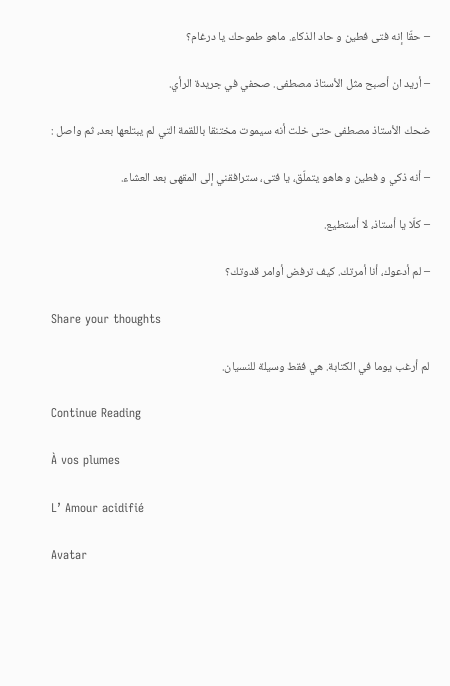– حقّا إنه فتى فطين و حاد الذكاء. ماهو طموحك يا درغام؟

– أريد ان أصبح مثل الأستاذ مصطفى. صحفي في جريدة الرأي.

ضحك الأستاذ مصطفى حتى خلت أنه سيموت مختنقا باللقمة التي لم يبتلعها بعد، ثم واصل :

– أنه ذكي و فطين و هاهو يتملّق، يا فتى، سترافقني إلى المقهى بعد العشاء.

– كلّا يا أستاذ، لا أستطيع.

– لم أدعوك، أنا أمرتك. كيف ترفض أوامر قدوتك؟

Share your thoughts

لم أرغب يوما في الكتابة. هي فقط وسيلة للنسيان.

Continue Reading

À vos plumes

L’ Amour acidifié

Avatar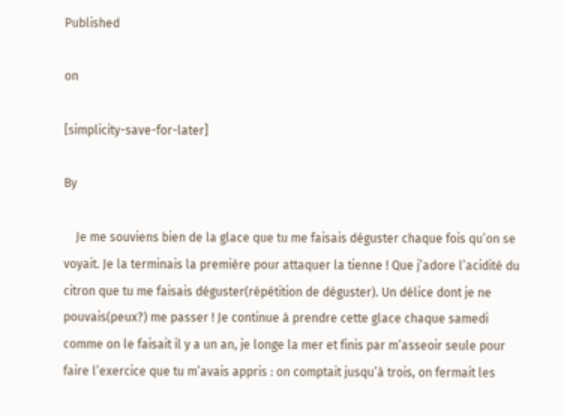Published

on

[simplicity-save-for-later]

By

    Je me souviens bien de la glace que tu me faisais déguster chaque fois qu’on se voyait. Je la terminais la première pour attaquer la tienne ! Que j’adore l’acidité du citron que tu me faisais déguster(répétition de déguster). Un délice dont je ne pouvais(peux?) me passer ! Je continue à prendre cette glace chaque samedi comme on le faisait il y a un an, je longe la mer et finis par m’asseoir seule pour faire l’exercice que tu m’avais appris : on comptait jusqu’à trois, on fermait les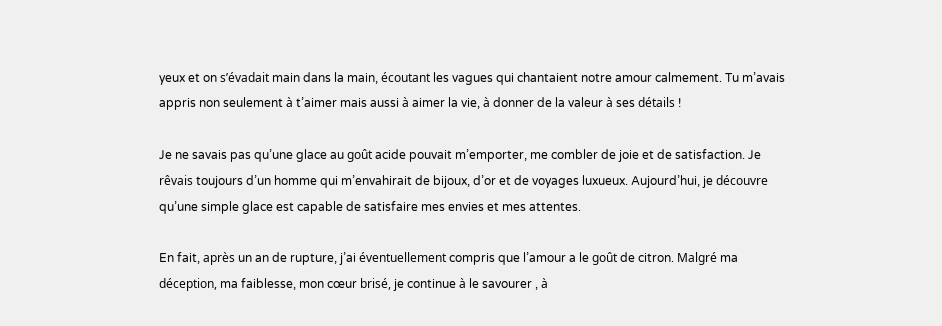yeux et on s’évadait main dans la main, écoutant les vagues qui chantaient notre amour calmement. Tu m’avais appris non seulement à t’aimer mais aussi à aimer la vie, à donner de la valeur à ses détails !

Je ne savais pas qu’une glace au goût acide pouvait m’emporter, me combler de joie et de satisfaction. Je rêvais toujours d’un homme qui m’envahirait de bijoux, d’or et de voyages luxueux. Aujourd’hui, je découvre qu’une simple glace est capable de satisfaire mes envies et mes attentes.

En fait, après un an de rupture, j’ai éventuellement compris que l’amour a le goût de citron. Malgré ma déception, ma faiblesse, mon cœur brisé, je continue à le savourer , à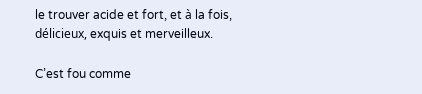le trouver acide et fort, et à la fois, délicieux, exquis et merveilleux.

C’est fou comme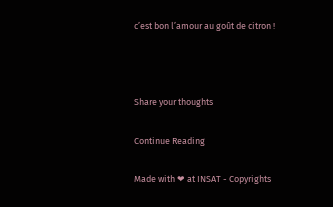c’est bon l’amour au goût de citron !



Share your thoughts

Continue Reading

Made with ❤ at INSAT - Copyrights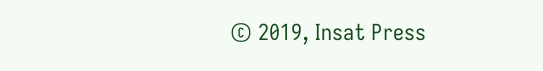© 2019, Insat Press